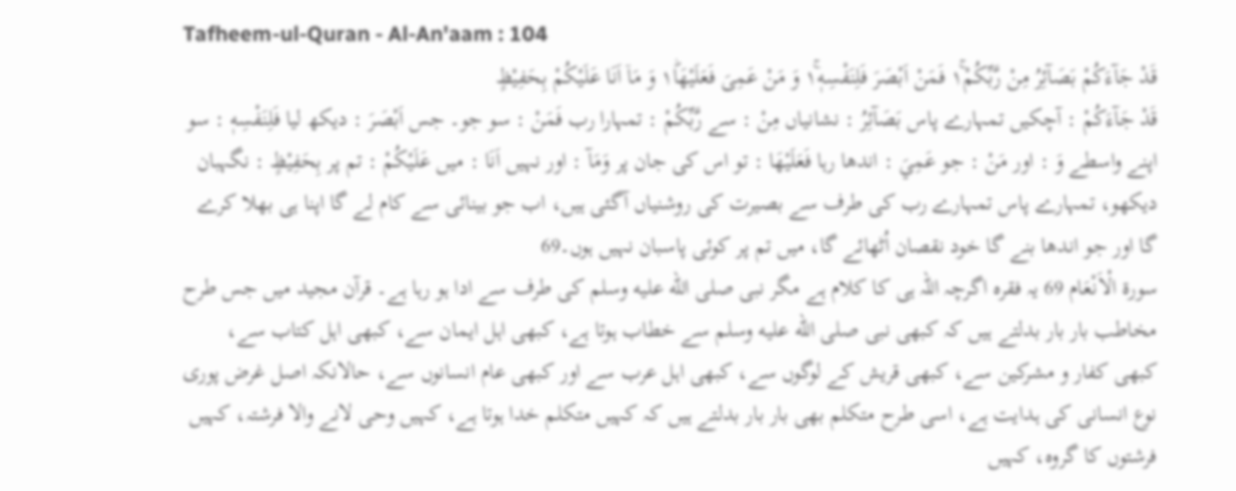Tafheem-ul-Quran - Al-An'aam : 104
قَدْ جَآءَكُمْ بَصَآئِرُ مِنْ رَّبِّكُمْ١ۚ فَمَنْ اَبْصَرَ فَلِنَفْسِهٖ١ۚ وَ مَنْ عَمِیَ فَعَلَیْهَا١ؕ وَ مَاۤ اَنَا عَلَیْكُمْ بِحَفِیْظٍ
قَدْ جَآءَكُمْ : آچکیں تمہارے پاس بَصَآئِرُ : نشانیاں مِنْ : سے رَّبِّكُمْ : تمہارا رب فَمَنْ : سو جو۔ جس اَبْصَرَ : دیکھ لیا فَلِنَفْسِهٖ : سو اپنے واسطے وَ : اور مَنْ : جو عَمِيَ : اندھا رہا فَعَلَيْهَا : تو اس کی جان پر وَمَآ : اور نہیں اَنَا : میں عَلَيْكُمْ : تم پر بِحَفِيْظٍ : نگہبان
دیکھو، تمہارے پاس تمہارے رب کی طرف سے بصیرت کی روشنیاں آگئی ہیں، اب جو بینائی سے کام لے گا اپنا ہی بھلا کرے گا اور جو اندھا بنے گا خود نقصان اُٹھائے گا، میں تم پر کوئی پاسبان نہیں ہوں۔69
سورة الْاَنْعَام 69 یہ فقرہ اگرچہ اللہ ہی کا کلام ہے مگر نبی صلى الله عليه وسلم کی طرف سے ادا ہو رہا ہے۔ قرآن مجید میں جس طرح مخاطب بار بار بدلتے ہیں کہ کبھی نبی صلى الله عليه وسلم سے خطاب ہوتا ہے، کبھی اہل ایمان سے، کبھی اہل کتاب سے، کبھی کفار و مشرکین سے، کبھی قریش کے لوگوں سے، کبھی اہل عرب سے اور کبھی عام انسانوں سے، حالانکہ اصل غرض پوری نوع انسانی کی ہدایت ہے، اسی طرح متکلم بھی بار بار بدلتے ہیں کہ کہیں متکلم خدا ہوتا ہے، کہیں وحی لانے والا فرشتہ، کہیں فرشتوں کا گروہ، کہیں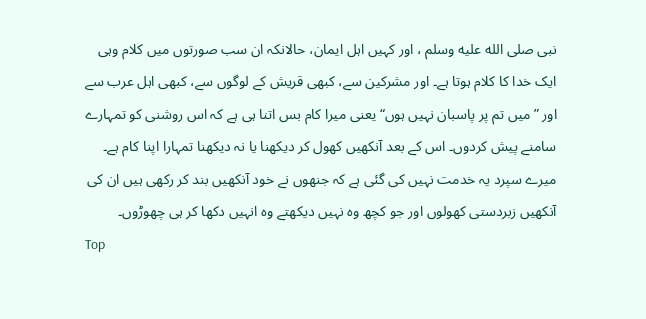نبی صلى الله عليه وسلم ، اور کہیں اہل ایمان، حالانکہ ان سب صورتوں میں کلام وہی ایک خدا کا کلام ہوتا ہے۔ اور مشرکین سے، کبھی قریش کے لوگوں سے، کبھی اہل عرب سے اور ”میں تم پر پاسبان نہیں ہوں“ یعنی میرا کام بس اتنا ہی ہے کہ اس روشنی کو تمہارے سامنے پیش کردوں۔ اس کے بعد آنکھیں کھول کر دیکھنا یا نہ دیکھنا تمہارا اپنا کام ہے۔ میرے سپرد یہ خدمت نہیں کی گئی ہے کہ جنھوں نے خود آنکھیں بند کر رکھی ہیں ان کی آنکھیں زبردستی کھولوں اور جو کچھ وہ نہیں دیکھتے وہ انہیں دکھا کر ہی چھوڑوں۔
Top